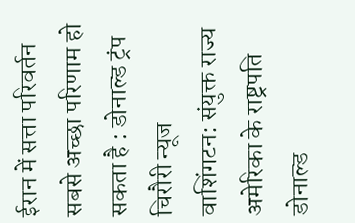ईरान में सत्ता परिवर्तन सबसे अच्छा परिणाम हो सकता है : डोनाल्ड ट्रंप
चिरौरी न्यूज
वाशिंगटन: संयुक्त राज्य अमेरिका के राष्ट्रपति डोनाल्ड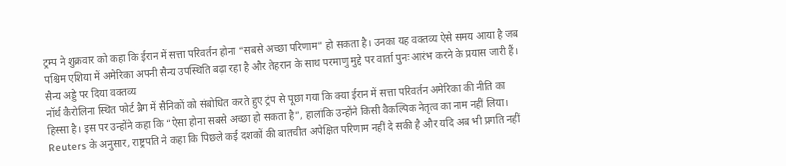ट्रम्प ने शुक्रवार को कहा कि ईरान में सत्ता परिवर्तन होना “सबसे अच्छा परिणाम” हो सकता है। उनका यह वक्तव्य ऐसे समय आया है जब पश्चिम एशिया में अमेरिका अपनी सैन्य उपस्थिति बढ़ा रहा है और तेहरान के साथ परमाणु मुद्दे पर वार्ता पुनः आरंभ करने के प्रयास जारी हैं।
सैन्य अड्डे पर दिया वक्तव्य
नॉर्थ कैरोलिना स्थित फोर्ट ब्रैग में सैनिकों को संबोधित करते हुए ट्रंप से पूछा गया कि क्या ईरान में सत्ता परिवर्तन अमेरिका की नीति का हिस्सा है। इस पर उन्होंने कहा कि “ऐसा होना सबसे अच्छा हो सकता है”, हालांकि उन्होंने किसी वैकल्पिक नेतृत्व का नाम नहीं लिया।
Reuters के अनुसार, राष्ट्रपति ने कहा कि पिछले कई दशकों की बातचीत अपेक्षित परिणाम नहीं दे सकी है और यदि अब भी प्रगति नहीं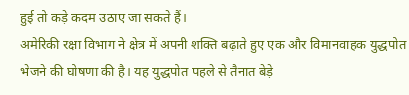हुई तो कड़े कदम उठाए जा सकते हैं।
अमेरिकी रक्षा विभाग ने क्षेत्र में अपनी शक्ति बढ़ाते हुए एक और विमानवाहक युद्धपोत भेजने की घोषणा की है। यह युद्धपोत पहले से तैनात बेड़े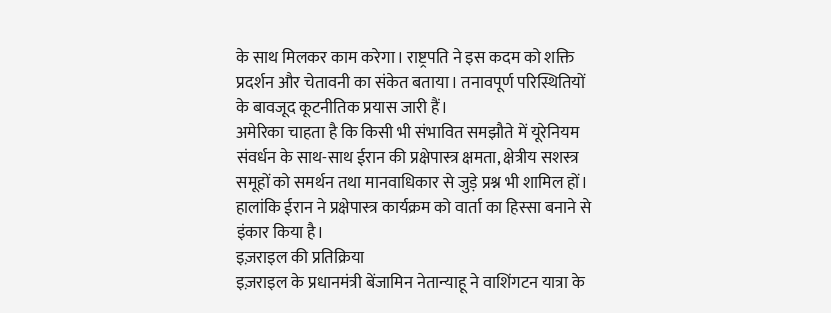के साथ मिलकर काम करेगा। राष्ट्रपति ने इस कदम को शक्ति प्रदर्शन और चेतावनी का संकेत बताया। तनावपूर्ण परिस्थितियों के बावजूद कूटनीतिक प्रयास जारी हैं।
अमेरिका चाहता है कि किसी भी संभावित समझौते में यूरेनियम संवर्धन के साथ-साथ ईरान की प्रक्षेपास्त्र क्षमता, क्षेत्रीय सशस्त्र समूहों को समर्थन तथा मानवाधिकार से जुड़े प्रश्न भी शामिल हों। हालांकि ईरान ने प्रक्षेपास्त्र कार्यक्रम को वार्ता का हिस्सा बनाने से इंकार किया है।
इज़राइल की प्रतिक्रिया
इज़राइल के प्रधानमंत्री बेंजामिन नेतान्याहू ने वाशिंगटन यात्रा के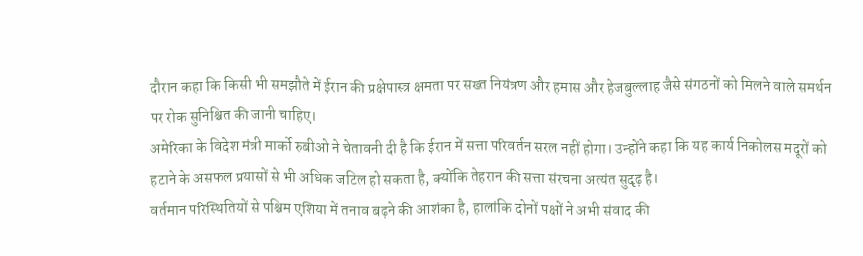दौरान कहा कि किसी भी समझौते में ईरान की प्रक्षेपास्त्र क्षमता पर सख्त नियंत्रण और हमास और हेजबुल्लाह जैसे संगठनों को मिलने वाले समर्थन पर रोक सुनिश्चित की जानी चाहिए।
अमेरिका के विदेश मंत्री मार्को रुबीओ ने चेतावनी दी है कि ईरान में सत्ता परिवर्तन सरल नहीं होगा। उन्होंने कहा कि यह कार्य निकोलस मदूरों को हटाने के असफल प्रयासों से भी अधिक जटिल हो सकता है, क्योंकि तेहरान की सत्ता संरचना अत्यंत सुदृढ़ है।
वर्तमान परिस्थितियों से पश्चिम एशिया में तनाव बढ़ने की आशंका है, हालांकि दोनों पक्षों ने अभी संवाद की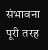संभावना पूरी तरह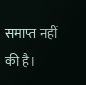समाप्त नहीं की है।